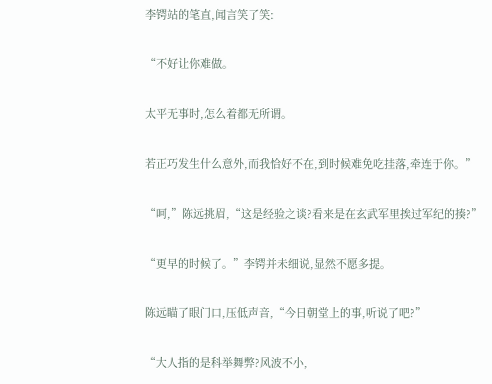李锷站的笔直,闻言笑了笑:

“不好让你难做。

太平无事时,怎么着都无所谓。

若正巧发生什么意外,而我恰好不在,到时候难免吃挂落,牵连于你。”

“呵,”陈远挑眉,“这是经验之谈?看来是在玄武军里挨过军纪的揍?”

“更早的时候了。”李锷并未细说,显然不愿多提。

陈远瞄了眼门口,压低声音,“今日朝堂上的事,听说了吧?”

“大人指的是科举舞弊?风波不小,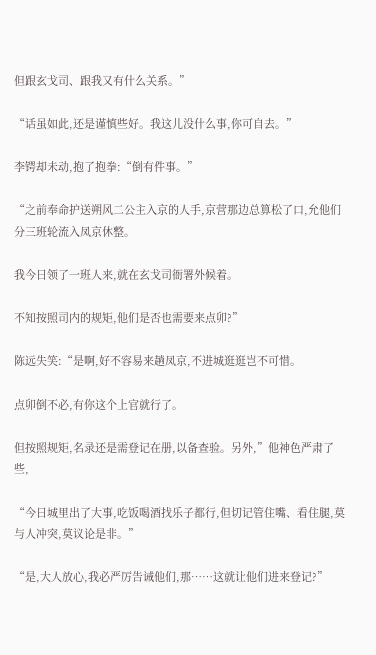但跟玄戈司、跟我又有什么关系。”

“话虽如此,还是谨慎些好。我这儿没什么事,你可自去。”

李锷却未动,抱了抱拳:“倒有件事。”

“之前奉命护送朔风二公主入京的人手,京营那边总算松了口,允他们分三班轮流入凤京休整。

我今日领了一班人来,就在玄戈司衙署外候着。

不知按照司内的规矩,他们是否也需要来点卯?”

陈远失笑:“是啊,好不容易来趟凤京,不进城逛逛岂不可惜。

点卯倒不必,有你这个上官就行了。

但按照规矩,名录还是需登记在册,以备查验。另外,”他神色严肃了些,

“今日城里出了大事,吃饭喝酒找乐子都行,但切记管住嘴、看住腿,莫与人冲突,莫议论是非。”

“是,大人放心,我必严厉告诫他们,那……这就让他们进来登记?”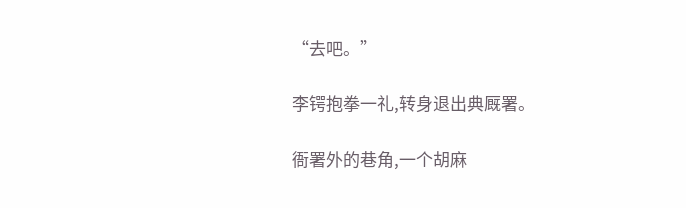“去吧。”

李锷抱拳一礼,转身退出典厩署。

衙署外的巷角,一个胡麻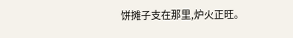饼摊子支在那里,炉火正旺。